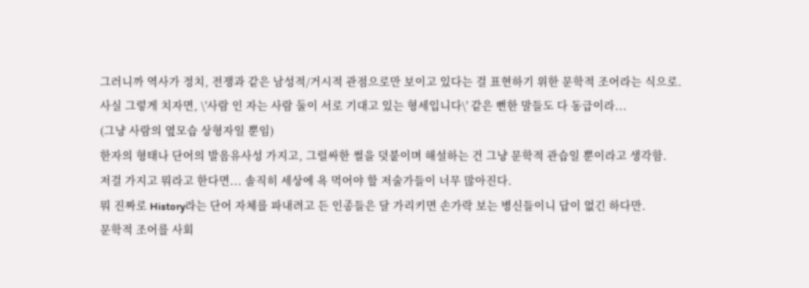그러니까 역사가 정치, 전쟁과 같은 남성적/거시적 관점으로만 보이고 있다는 걸 표현하기 위한 문학적 조어라는 식으로.
사실 그렇게 치자면, \'사람 인 자는 사람 둘이 서로 기대고 있는 형세입니다\' 같은 뻔한 말들도 다 동급이라...
(그냥 사람의 옆모습 상형자일 뿐임)
한자의 형태나 단어의 발음유사성 가지고, 그럴싸한 썰을 덧붙이며 해설하는 건 그냥 문학적 관습일 뿐이라고 생각함.
저걸 가지고 뭐라고 한다면... 솔직히 세상에 욕 먹어야 할 저술가들이 너무 많아진다.
뭐 진짜로 History라는 단어 자체를 파내려고 든 인종들은 달 가리키면 손가락 보는 병신들이니 답이 없긴 하다만.
문학적 조어를 사회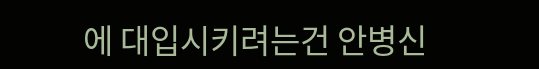에 대입시키려는건 안병신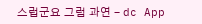스럽군요 그럼 과연 - dc App